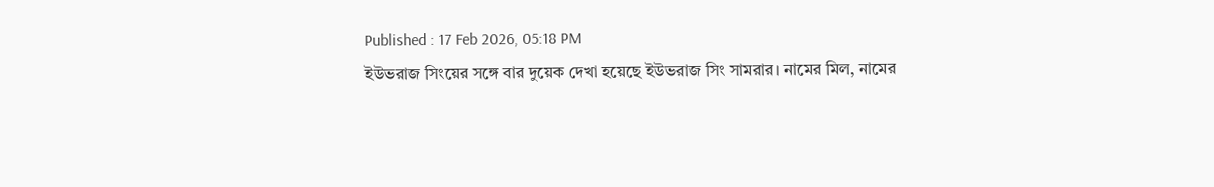Published : 17 Feb 2026, 05:18 PM
ইউভরাজ সিংয়ের সঙ্গে বার দুয়েক দেখা হয়েছে ইউভরাজ সিং সামরার। নামের মিল, নামের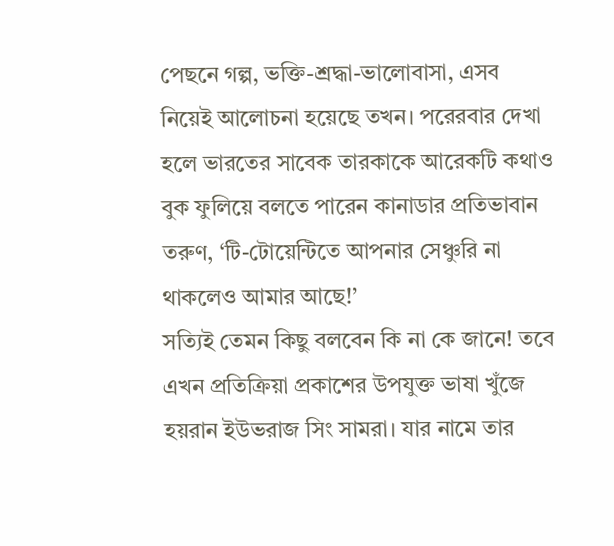পেছনে গল্প, ভক্তি-শ্রদ্ধা-ভালোবাসা, এসব নিয়েই আলোচনা হয়েছে তখন। পরেরবার দেখা হলে ভারতের সাবেক তারকাকে আরেকটি কথাও বুক ফুলিয়ে বলতে পারেন কানাডার প্রতিভাবান তরুণ, ‘টি-টোয়েন্টিতে আপনার সেঞ্চুরি না থাকলেও আমার আছে!’
সত্যিই তেমন কিছু বলবেন কি না কে জানে! তবে এখন প্রতিক্রিয়া প্রকাশের উপযুক্ত ভাষা খুঁজে হয়রান ইউভরাজ সিং সামরা। যার নামে তার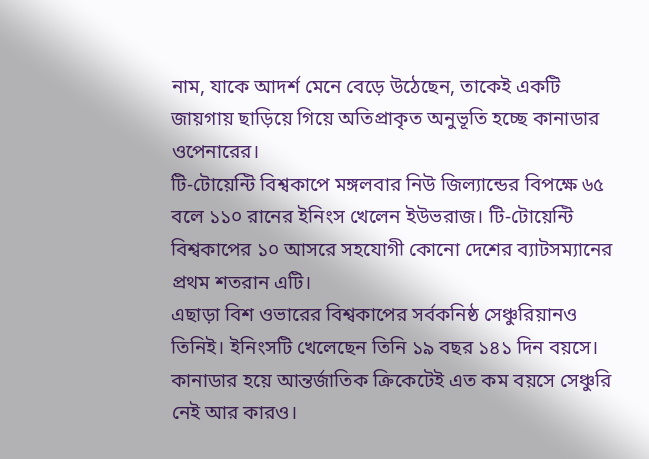নাম, যাকে আদর্শ মেনে বেড়ে উঠেছেন, তাকেই একটি জায়গায় ছাড়িয়ে গিয়ে অতিপ্রাকৃত অনুভূতি হচ্ছে কানাডার ওপেনারের।
টি-টোয়েন্টি বিশ্বকাপে মঙ্গলবার নিউ জিল্যান্ডের বিপক্ষে ৬৫ বলে ১১০ রানের ইনিংস খেলেন ইউভরাজ। টি-টোয়েন্টি বিশ্বকাপের ১০ আসরে সহযোগী কোনো দেশের ব্যাটসম্যানের প্রথম শতরান এটি।
এছাড়া বিশ ওভারের বিশ্বকাপের সর্বকনিষ্ঠ সেঞ্চুরিয়ানও তিনিই। ইনিংসটি খেলেছেন তিনি ১৯ বছর ১৪১ দিন বয়সে। কানাডার হয়ে আন্তর্জাতিক ক্রিকেটেই এত কম বয়সে সেঞ্চুরি নেই আর কারও।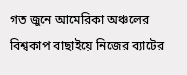গত জুনে আমেরিকা অঞ্চলের বিশ্বকাপ বাছাইয়ে নিজের ব্যাটের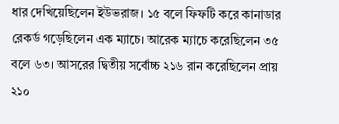ধার দেখিয়েছিলেন ইউভরাজ। ১৫ বলে ফিফটি করে কানাডার রেকর্ড গড়েছিলেন এক ম্যাচে। আরেক ম্যাচে করেছিলেন ৩৫ বলে ৬৩। আসরের দ্বিতীয় সর্বোচ্চ ২১৬ রান করেছিলেন প্রায় ২১০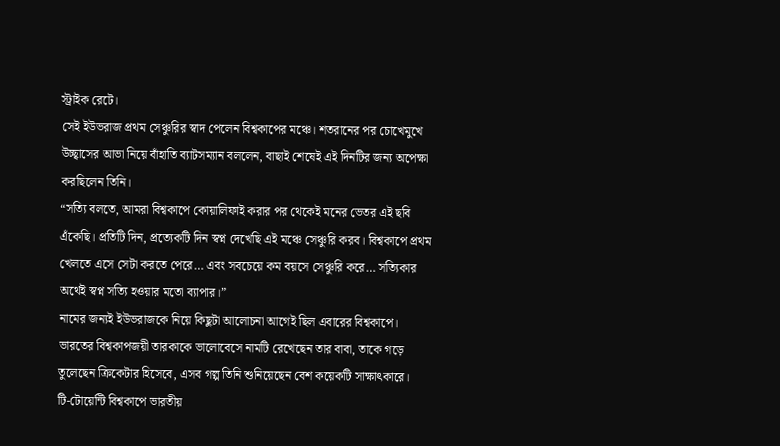স্ট্রাইক রেটে।
সেই ইউভরাজ প্রথম সেঞ্চুরির স্বাদ পেলেন বিশ্বকাপের মঞ্চে। শতরানের পর চোখেমুখে উচ্ছ্বাসের আভা নিয়ে বাঁহাতি ব্যাটসম্যান বললেন, বাছাই শেষেই এই দিনটির জন্য অপেক্ষা করছিলেন তিনি।
“সত্যি বলতে, আমরা বিশ্বকাপে কোয়ালিফাই করার পর থেকেই মনের ভেতর এই ছবি এঁকেছি। প্রতিটি দিন, প্রত্যেকটি দিন স্বপ্ন দেখেছি এই মঞ্চে সেঞ্চুরি করব। বিশ্বকাপে প্রথম খেলতে এসে সেটা করতে পেরে… এবং সবচেয়ে কম বয়সে সেঞ্চুরি করে… সত্যিকার অর্থেই স্বপ্ন সত্যি হওয়ার মতো ব্যাপার।”
নামের জন্যই ইউভরাজকে নিয়ে কিছুটা আলোচনা আগেই ছিল এবারের বিশ্বকাপে। ভারতের বিশ্বকাপজয়ী তারকাকে ভালোবেসে নামটি রেখেছেন তার বাবা, তাকে গড়ে তুলেছেন ক্রিকেটার হিসেবে, এসব গল্প তিনি শুনিয়েছেন বেশ কয়েকটি সাক্ষাৎকারে।
টি-টোয়েন্টি বিশ্বকাপে ভারতীয়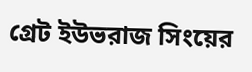গ্রেট ইউভরাজ সিংয়ের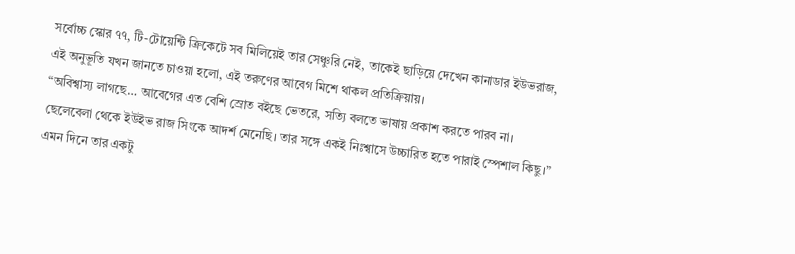সর্বোচ্চ স্কোর ৭৭, টি-টোয়েন্টি ক্রিকেটে সব মিলিয়েই তার সেঞ্চুরি নেই, তাকেই ছাড়িয়ে দেখেন কানাডার ইউভরাজ, এই অনুভূতি যখন জানতে চাওয়া হলো, এই তরুণের আবেগ মিশে থাকল প্রতিক্রিয়ায়।
“অবিশ্বাস্য লাগছে… আবেগের এত বেশি স্রোত বইছে ভেতরে, সত্যি বলতে ভাষায় প্রকাশ করতে পারব না। ছেলেবেলা থেকে ইউইভ রাজ সিংকে আদর্শ মেনেছি। তার সঙ্গে একই নিঃশ্বাসে উচ্চারিত হতে পারাই স্পেশাল কিছু।”
এমন দিনে তার একটু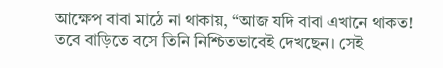আক্ষেপ বাবা মাঠে না থাকায়, “আজ যদি বাবা এখানে থাকত! তবে বাড়িতে বসে তিনি নিশ্চিতভাবেই দেখছেন। সেই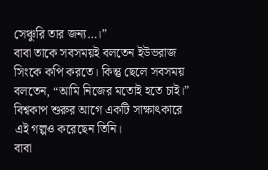সেঞ্চুরি তার জন্য…।”
বাবা তাকে সবসময়ই বলতেন ইউভরাজ সিংকে কপি করতে। কিন্তু ছেলে সবসময় বলতেন, “আমি নিজের মতোই হতে চাই।” বিশ্বকাপ শুরুর আগে একটি সাক্ষাৎকারে এই গল্পও করেছেন তিনি।
বাবা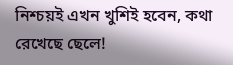নিশ্চয়ই এখন খুশিই হবেন, কথা রেখেছে ছেলে!